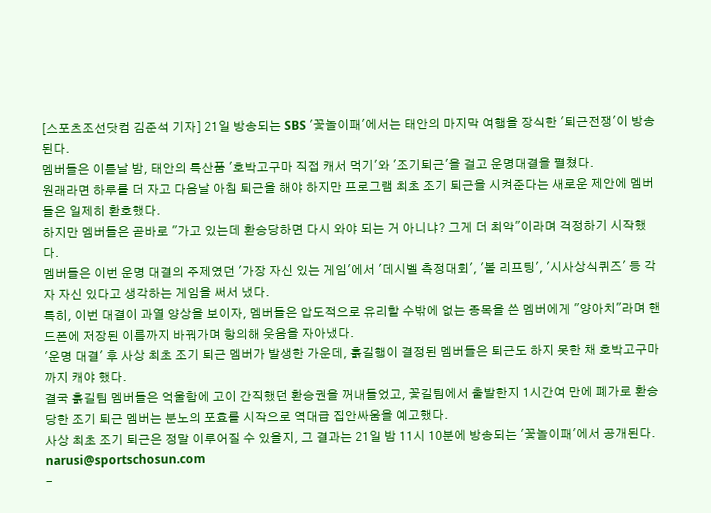[스포츠조선닷컴 김준석 기자] 21일 방송되는 SBS '꽃놀이패'에서는 태안의 마지막 여행을 장식한 '퇴근전쟁'이 방송된다.
멤버들은 이튿날 밤, 태안의 특산품 '호박고구마 직접 캐서 먹기'와 '조기퇴근'을 걸고 운명대결을 펼쳤다.
원래라면 하루를 더 자고 다음날 아침 퇴근을 해야 하지만 프로그램 최초 조기 퇴근을 시켜준다는 새로운 제안에 멤버들은 일제히 환호했다.
하지만 멤버들은 곧바로 "가고 있는데 환승당하면 다시 와야 되는 거 아니냐? 그게 더 최악"이라며 걱정하기 시작했다.
멤버들은 이번 운명 대결의 주제였던 '가장 자신 있는 게임'에서 '데시벨 측정대회', '볼 리프팅', '시사상식퀴즈' 등 각자 자신 있다고 생각하는 게임을 써서 냈다.
특히, 이번 대결이 과열 양상을 보이자, 멤버들은 압도적으로 유리할 수밖에 없는 종목을 쓴 멤버에게 "양아치"라며 핸드폰에 저장된 이름까지 바꿔가며 항의해 웃음을 자아냈다.
'운명 대결' 후 사상 최초 조기 퇴근 멤버가 발생한 가운데, 흙길행이 결정된 멤버들은 퇴근도 하지 못한 채 호박고구마까지 캐야 했다.
결국 흙길팀 멤버들은 억울함에 고이 간직했던 환승권을 꺼내들었고, 꽃길팀에서 출발한지 1시간여 만에 폐가로 환승 당한 조기 퇴근 멤버는 분노의 포효를 시작으로 역대급 집안싸움을 예고했다.
사상 최초 조기 퇴근은 정말 이루어질 수 있을지, 그 결과는 21일 밤 11시 10분에 방송되는 '꽃놀이패'에서 공개된다. narusi@sportschosun.com
-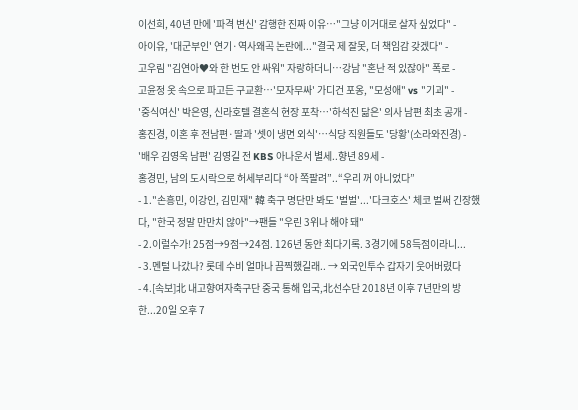이선희, 40년 만에 '파격 변신' 감행한 진짜 이유…"그냥 이거대로 살자 싶었다" -
아이유, '대군부인' 연기·역사왜곡 논란에..."결국 제 잘못, 더 책임감 갖겠다" -
고우림 "김연아♥와 한 번도 안 싸워" 자랑하더니…강남 "혼난 적 있잖아" 폭로 -
고윤정 옷 속으로 파고든 구교환…'모자무싸' 가디건 포옹, "모성애" vs "기괴" -
'중식여신' 박은영, 신라호텔 결혼식 현장 포착…'하석진 닮은' 의사 남편 최초 공개 -
홍진경, 이혼 후 전남편·딸과 '셋이 냉면 외식'…식당 직원들도 '당황'(소라와진경) -
'배우 김영옥 남편' 김영길 전 KBS 아나운서 별세..향년 89세 -
홍경민, 남의 도시락으로 허세부리다 “아 쪽팔려”..“우리 꺼 아니었다”
- 1."손흥민, 이강인, 김민재" 韓 축구 명단만 봐도 '벌벌'...'다크호스' 체코 벌써 긴장했다, "한국 정말 만만치 않아"→팬들 "우린 3위나 해야 돼"
- 2.이럴수가! 25점→9점→24점. 126년 동안 최다기록. 3경기에 58득점이라니...
- 3.멘털 나갔나? 롯데 수비 얼마나 끔찍했길래.. → 외국인투수 갑자기 웃어버렸다
- 4.[속보]北 내고향여자축구단 중국 통해 입국,北선수단 2018년 이후 7년만의 방한...20일 오후 7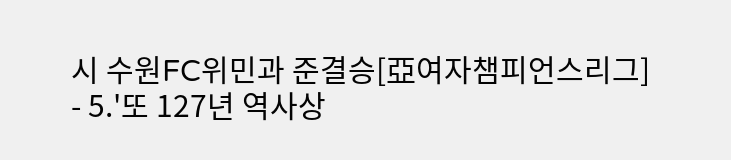시 수원FC위민과 준결승[亞여자챔피언스리그]
- 5.'또 127년 역사상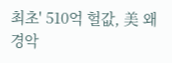최초' 510억 헐값, 美 왜 경악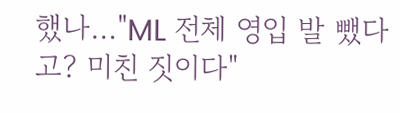했나…"ML 전체 영입 발 뺐다고? 미친 짓이다"